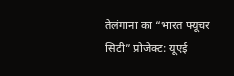तेलंगाना का “भारत फ्यूचर सिटी” प्रोजेक्ट: यूएई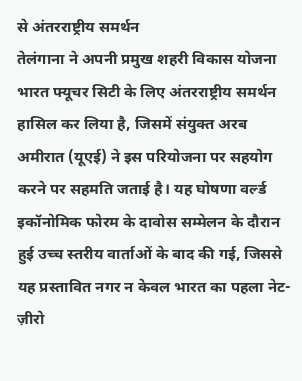से अंतरराष्ट्रीय समर्थन
तेलंगाना ने अपनी प्रमुख शहरी विकास योजना भारत फ्यूचर सिटी के लिए अंतरराष्ट्रीय समर्थन हासिल कर लिया है, जिसमें संयुक्त अरब अमीरात (यूएई) ने इस परियोजना पर सहयोग करने पर सहमति जताई है। यह घोषणा वर्ल्ड इकॉनोमिक फोरम के दावोस सम्मेलन के दौरान हुई उच्च स्तरीय वार्ताओं के बाद की गई, जिससे यह प्रस्तावित नगर न केवल भारत का पहला नेट-ज़ीरो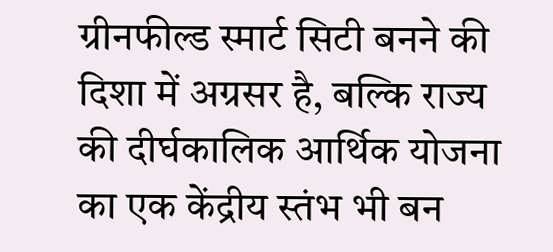ग्रीनफील्ड स्मार्ट सिटी बनने की दिशा में अग्रसर है, बल्कि राज्य की दीर्घकालिक आर्थिक योजना का एक केंद्रीय स्तंभ भी बन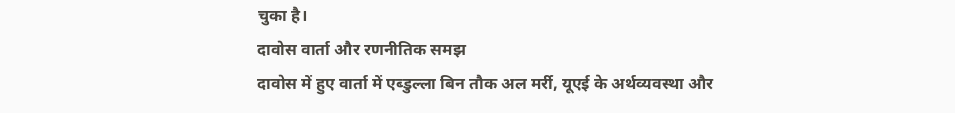चुका है।
दावोस वार्ता और रणनीतिक समझ
दावोस में हुए वार्ता में एब्डुल्ला बिन तौक अल मर्री, यूएई के अर्थव्यवस्था और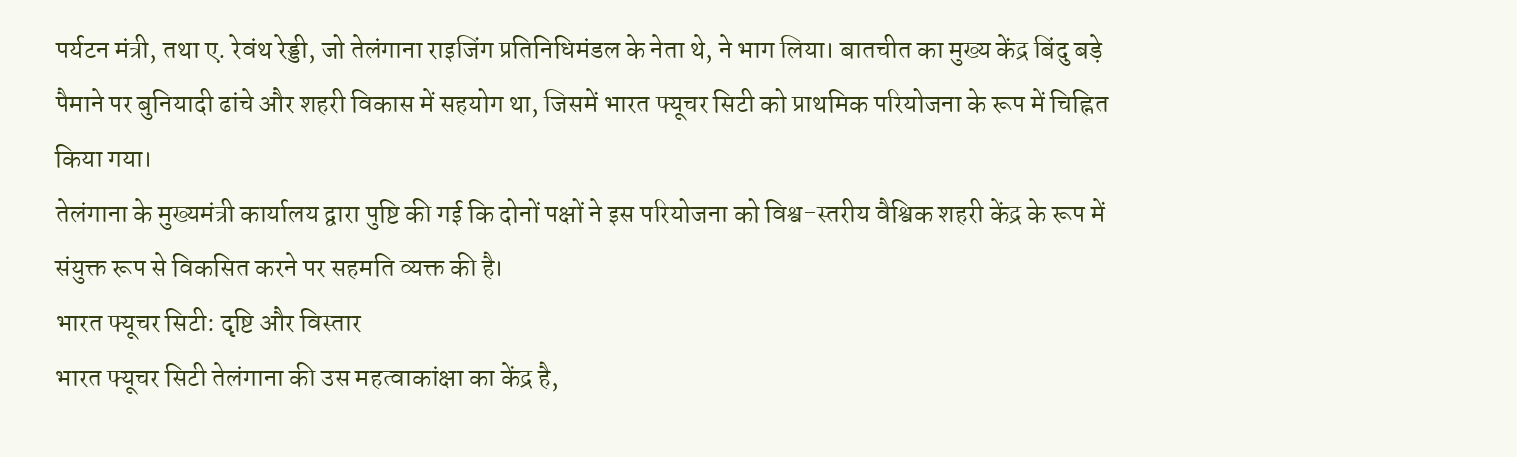पर्यटन मंत्री, तथा ए. रेवंथ रेड्डी, जो तेलंगाना राइजिंग प्रतिनिधिमंडल के नेता थे, ने भाग लिया। बातचीत का मुख्य केंद्र बिंदु बड़े पैमाने पर बुनियादी ढांचे और शहरी विकास में सहयोग था, जिसमें भारत फ्यूचर सिटी को प्राथमिक परियोजना के रूप में चिह्नित किया गया।
तेलंगाना के मुख्यमंत्री कार्यालय द्वारा पुष्टि की गई कि दोनों पक्षों ने इस परियोजना को विश्व-स्तरीय वैश्विक शहरी केंद्र के रूप में संयुक्त रूप से विकसित करने पर सहमति व्यक्त की है।
भारत फ्यूचर सिटी: दृष्टि और विस्तार
भारत फ्यूचर सिटी तेलंगाना की उस महत्वाकांक्षा का केंद्र है,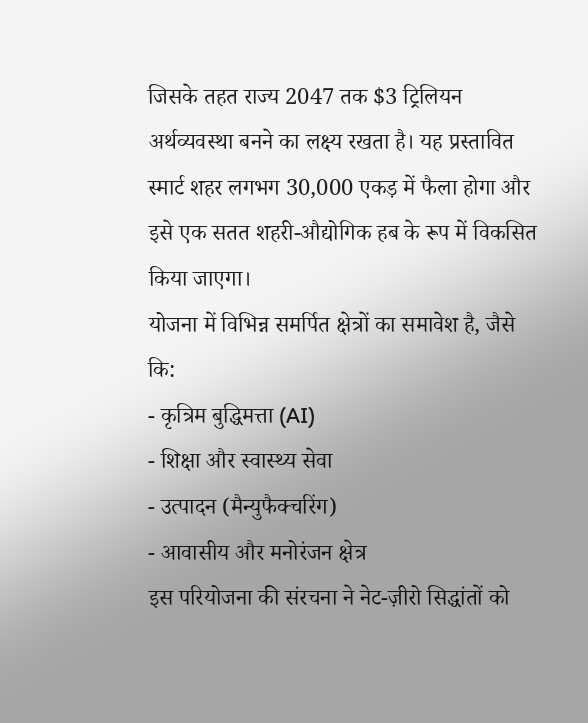जिसके तहत राज्य 2047 तक $3 ट्रिलियन अर्थव्यवस्था बनने का लक्ष्य रखता है। यह प्रस्तावित स्मार्ट शहर लगभग 30,000 एकड़ में फैला होगा और इसे एक सतत शहरी-औद्योगिक हब के रूप में विकसित किया जाएगा।
योजना में विभिन्न समर्पित क्षेत्रों का समावेश है, जैसे कि:
- कृत्रिम बुद्धिमत्ता (AI)
- शिक्षा और स्वास्थ्य सेवा
- उत्पादन (मैन्युफैक्चरिंग)
- आवासीय और मनोरंजन क्षेत्र
इस परियोजना की संरचना ने नेट-ज़ीरो सिद्धांतों को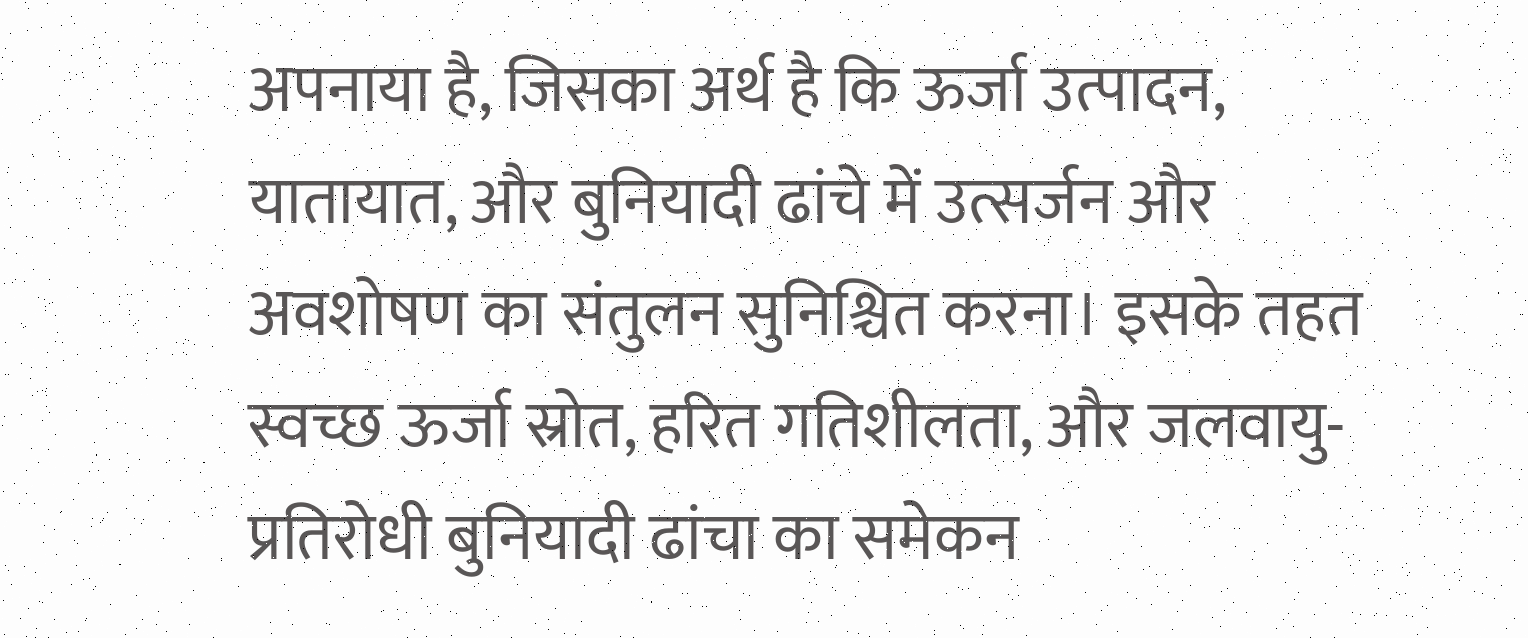अपनाया है, जिसका अर्थ है कि ऊर्जा उत्पादन, यातायात, और बुनियादी ढांचे में उत्सर्जन और अवशोषण का संतुलन सुनिश्चित करना। इसके तहत स्वच्छ ऊर्जा स्रोत, हरित गतिशीलता, और जलवायु-प्रतिरोधी बुनियादी ढांचा का समेकन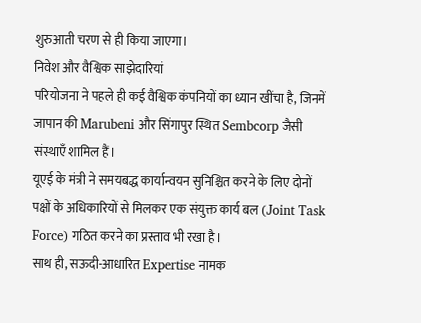शुरुआती चरण से ही किया जाएगा।
निवेश और वैश्विक साझेदारियां
परियोजना ने पहले ही कई वैश्विक कंपनियों का ध्यान खींचा है, जिनमें जापान की Marubeni और सिंगापुर स्थित Sembcorp जैसी संस्थाएँ शामिल हैं।
यूएई के मंत्री ने समयबद्ध कार्यान्वयन सुनिश्चित करने के लिए दोनों पक्षों के अधिकारियों से मिलकर एक संयुक्त कार्य बल (Joint Task Force) गठित करने का प्रस्ताव भी रखा है।
साथ ही, सऊदी-आधारित Expertise नामक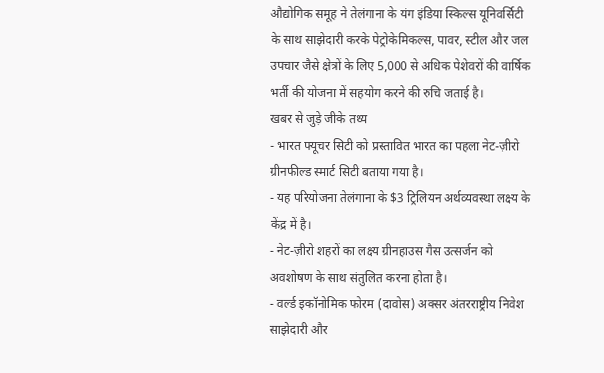औद्योगिक समूह ने तेलंगाना के यंग इंडिया स्किल्स यूनिवर्सिटी के साथ साझेदारी करके पेट्रोकेमिकल्स, पावर, स्टील और जल उपचार जैसे क्षेत्रों के लिए 5,000 से अधिक पेशेवरों की वार्षिक भर्ती की योजना में सहयोग करने की रुचि जताई है।
खबर से जुड़े जीके तथ्य
- भारत फ्यूचर सिटी को प्रस्तावित भारत का पहला नेट-ज़ीरो ग्रीनफील्ड स्मार्ट सिटी बताया गया है।
- यह परियोजना तेलंगाना के $3 ट्रिलियन अर्थव्यवस्था लक्ष्य के केंद्र में है।
- नेट-ज़ीरो शहरों का लक्ष्य ग्रीनहाउस गैस उत्सर्जन को अवशोषण के साथ संतुलित करना होता है।
- वर्ल्ड इकॉनोमिक फोरम (दावोस) अक्सर अंतरराष्ट्रीय निवेश साझेदारी और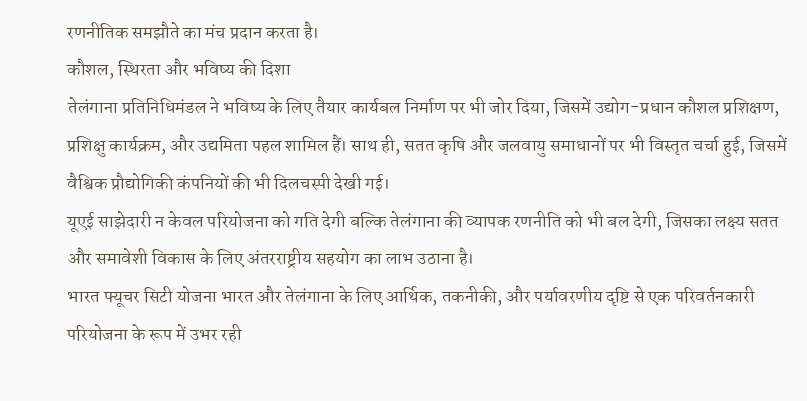रणनीतिक समझौते का मंच प्रदान करता है।
कौशल, स्थिरता और भविष्य की दिशा
तेलंगाना प्रतिनिधिमंडल ने भविष्य के लिए तैयार कार्यबल निर्माण पर भी जोर दिया, जिसमें उद्योग-प्रधान कौशल प्रशिक्षण, प्रशिक्षु कार्यक्रम, और उद्यमिता पहल शामिल हैं। साथ ही, सतत कृषि और जलवायु समाधानों पर भी विस्तृत चर्चा हुई, जिसमें वैश्विक प्रौद्योगिकी कंपनियों की भी दिलचस्पी देखी गई।
यूएई साझेदारी न केवल परियोजना को गति देगी बल्कि तेलंगाना की व्यापक रणनीति को भी बल देगी, जिसका लक्ष्य सतत और समावेशी विकास के लिए अंतरराष्ट्रीय सहयोग का लाभ उठाना है।
भारत फ्यूचर सिटी योजना भारत और तेलंगाना के लिए आर्थिक, तकनीकी, और पर्यावरणीय दृष्टि से एक परिवर्तनकारी परियोजना के रूप में उभर रही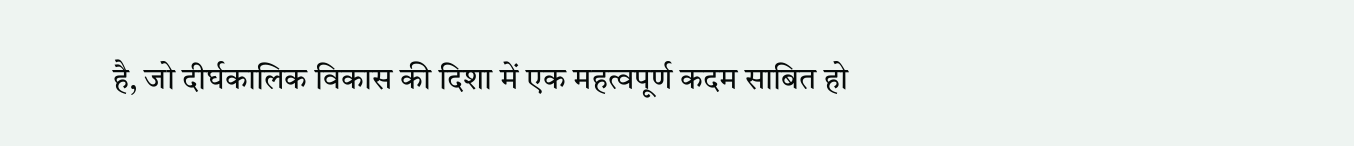है, जो दीर्घकालिक विकास की दिशा में एक महत्वपूर्ण कदम साबित हो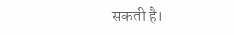सकती है।